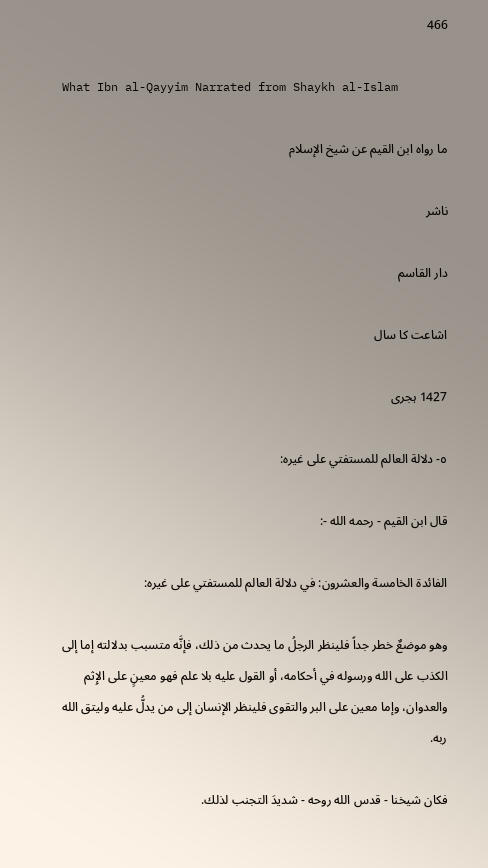466

What Ibn al-Qayyim Narrated from Shaykh al-Islam

ما رواه ابن القيم عن شيخ الإسلام

ناشر

دار القاسم

اشاعت کا سال

1427 ہجری

٥- دلالة العالم للمستفتي على غيره:

قال ابن القيم - رحمه الله -:

الفائدة الخامسة والعشرون: في دلالة العالم للمستفتي على غيره:

وهو موضعٌ خطر جداً فلينظر الرجلُ ما يحدث من ذلك، فإنَّه متسبب بدلالته إما إلى الكذب على الله ورسوله في أحكامه، أو القول عليه بلا علم فهو معينٍ على الإِثم والعدوان، وإما معين على البر والتقوى فلينظر الإنسان إلى من يدلُّ عليه وليتق الله ربه.

فكان شيخنا - قدس الله روحه - شديدَ التجنب لذلك.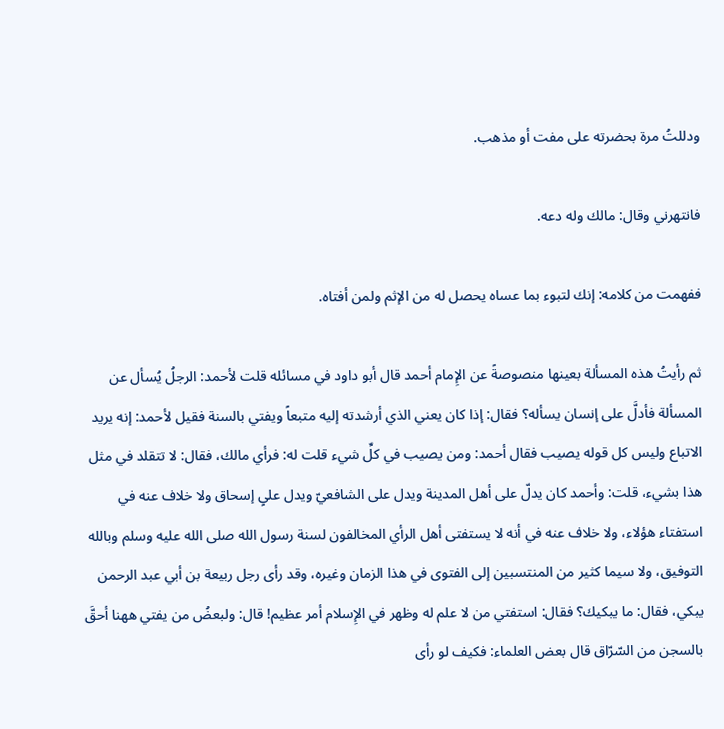ودللتُ مرة بحضرته على مفت أو مذهب.

فانتهرني وقال: مالك وله دعه.

ففهمت من كلامه: إنك لتبوء بما عساه يحصل له من الإثم ولمن أفتاه.

ثم رأيتُ هذه المسألة بعينها منصوصةً عن الإِمام أحمد قال أبو داود في مسائله قلت لأحمد: الرجلُ يُسأل عن المسألة فأدلَّ على إنسان يسأله؟ فقال: إذا كان يعني الذي أرشدته إليه متبعاً ويفتي بالسنة فقيل لأحمد: إنه يريد الاتباع وليس كل قوله يصيب فقال أحمد: ومن يصيب في كلِّ شيء قلت له: فرأي مالك، فقال: لا تتقلد في مثل هذا بشيء، قلت: وأحمد كان يدلّ على أهل المدينة ويدل على الشافعيّ ويدل علىٍ إسحاق ولا خلاف عنه في استفتاء هؤلاء، ولا خلاف عنه في أنه لا يستفتى أهل الرأي المخالفون لسنة رسول الله صلى الله عليه وسلم وبالله التوفيق، ولا سيما كثير من المنتسبين إلى الفتوى في هذا الزمان وغيره، وقد رأى رجل ربيعة بن أبي عبد الرحمن يبكي، فقال: ما يبكيك؟ فقال: استفتي من لا علم له وظهر في الإِسلام أمر عظيم! قال: ولبعضُ من يفتي ههنا أحقَّ بالسجن من السّرّاق قال بعض العلماء: فكيف لو رأى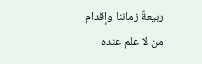ربيعةٌ زماننا وإقدام من لا علم عنده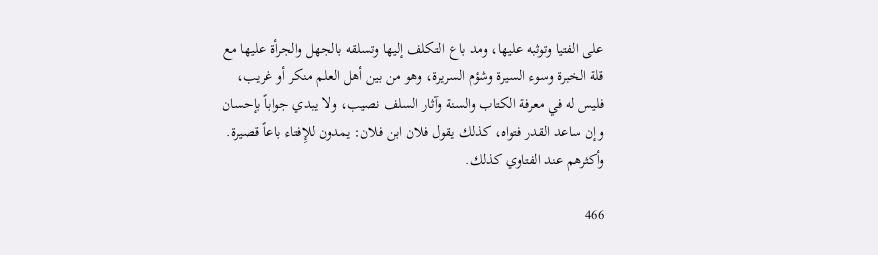على الفتيا وتوثبه عليها، ومد باع التكلف إليها وتسلقه بالجهل والجرأة عليها مع قلة الخبرة وسوء السيرة وشؤم السريرة، وهو من بين أهل العلم منكر أو غريب، فليس له في معرفة الكتاب والسنة وآثار السلف نصيب، ولا يبدي جواباً بإحسان وإن ساعد القدر فتواه، كذلك يقول فلان ابن فلان: يمدون للإِفتاء باعاً قصيرة. وأكثرهم عند الفتاوي كذلك.

466